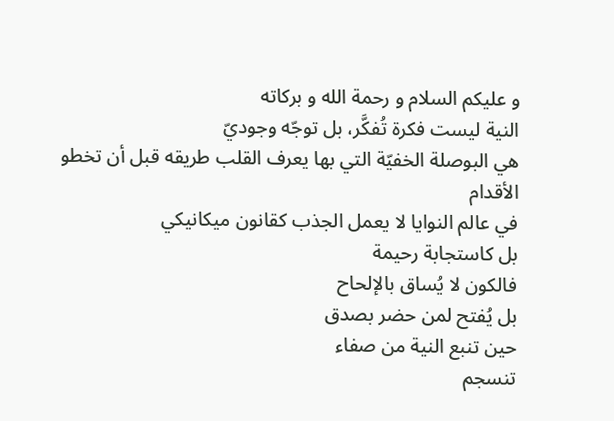و عليكم السلام و رحمة الله و بركاته
النية ليست فكرة تُفكَّر، بل توجّه وجوديّ
هي البوصلة الخفيّة التي بها يعرف القلب طريقه قبل أن تخطو الأقدام
في عالم النوايا لا يعمل الجذب كقانون ميكانيكي
بل كاستجابة رحيمة
فالكون لا يُساق بالإلحاح
بل يُفتح لمن حضر بصدق
حين تنبع النية من صفاء
تنسجم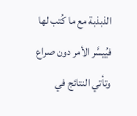الذبذبة مع ما كُتب لها
فيُيسَّر الأمر دون صراع
وتأتي النتائج في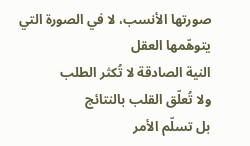صورتها الأنسب، لا في الصورة التي يتوهّمها العقل
النية الصادقة لا تُكثر الطلب
ولا تُعلّق القلب بالنتائج
بل تسلّم الأمر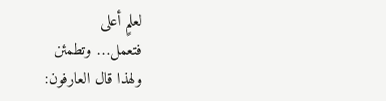لعلمٍ أعلى
فتعمل… وتطمئن
ولهذا قال العارفون: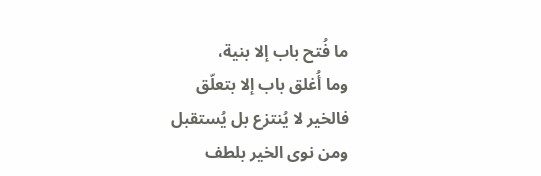ما فُتح باب إلا بنية،
وما أُغلق باب إلا بتعلّق
فالخير لا يُنتزع بل يُستقبل
ومن نوى الخير بلطف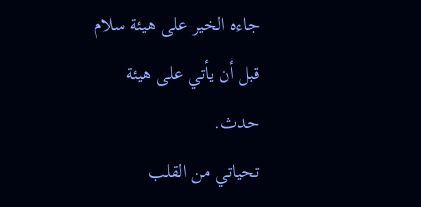جاءه الخير على هيئة سلام قبل أن يأتي على هيئة حدث.
تحياتي من القلب